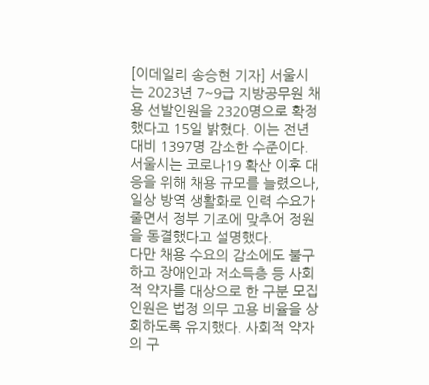[이데일리 송승현 기자] 서울시는 2023년 7~9급 지방공무원 채용 선발인원을 2320명으로 확정했다고 15일 밝혔다. 이는 전년 대비 1397명 감소한 수준이다. 서울시는 코로나19 확산 이후 대응을 위해 채용 규모를 늘렸으나, 일상 방역 생활화로 인력 수요가 줄면서 정부 기조에 맞추어 정원을 동결했다고 설명했다.
다만 채용 수요의 감소에도 불구하고 장애인과 저소득층 등 사회적 약자를 대상으로 한 구분 모집 인원은 법정 의무 고용 비율을 상회하도록 유지했다. 사회적 약자의 구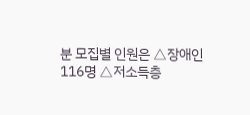분 모집별 인원은 △장애인 116명 △저소득층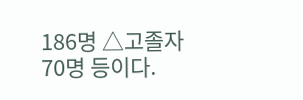186명 △고졸자 70명 등이다.